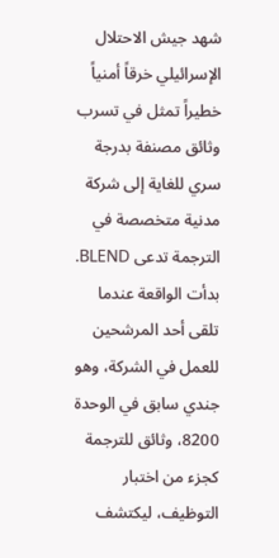شهد جيش الاحتلال الإسرائيلي خرقاً أمنياً خطيراً تمثل في تسرب وثائق مصنفة بدرجة سري للغاية إلى شركة مدنية متخصصة في الترجمة تدعى BLEND. بدأت الواقعة عندما تلقى أحد المرشحين للعمل في الشركة، وهو جندي سابق في الوحدة 8200، وثائق للترجمة كجزء من اختبار التوظيف، ليكتشف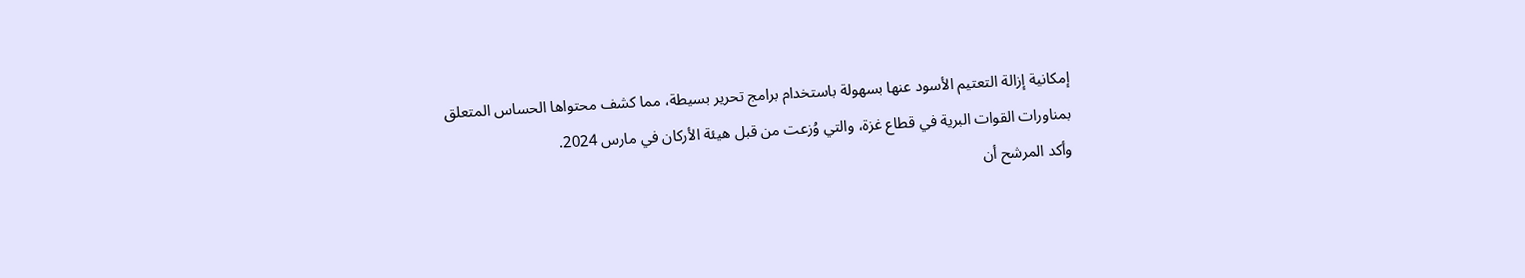إمكانية إزالة التعتيم الأسود عنها بسهولة باستخدام برامج تحرير بسيطة، مما كشف محتواها الحساس المتعلق بمناورات القوات البرية في قطاع غزة، والتي وُزعت من قبل هيئة الأركان في مارس 2024.
وأكد المرشح أن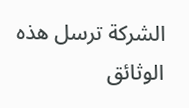الشركة ترسل هذه الوثائق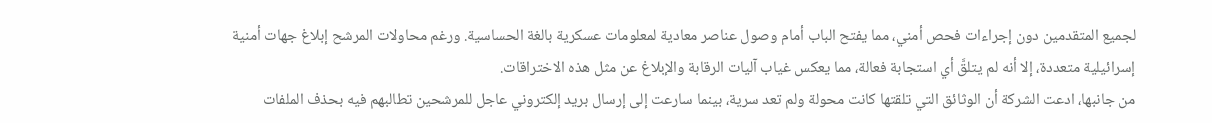لجميع المتقدمين دون إجراءات فحص أمني، مما يفتح الباب أمام وصول عناصر معادية لمعلومات عسكرية بالغة الحساسية. ورغم محاولات المرشح إبلاغ جهات أمنية إسرائيلية متعددة، إلا أنه لم يتلقَّ أي استجابة فعالة، مما يعكس غياب آليات الرقابة والإبلاغ عن مثل هذه الاختراقات.
من جانبها، ادعت الشركة أن الوثائق التي تلقتها كانت محولة ولم تعد سرية، بينما سارعت إلى إرسال بريد إلكتروني عاجل للمرشحين تطالبهم فيه بحذف الملفات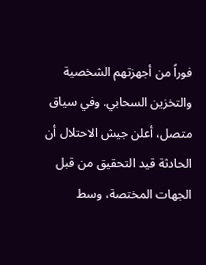فوراً من أجهزتهم الشخصية والتخزين السحابي. وفي سياق متصل، أعلن جيش الاحتلال أن الحادثة قيد التحقيق من قبل الجهات المختصة، وسط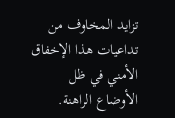تزايد المخاوف من تداعيات هذا الإخفاق الأمني في ظل الأوضاع الراهنة.